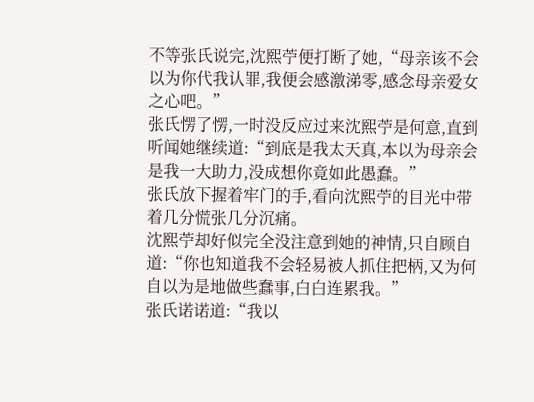不等张氏说完,沈熙苧便打断了她,“母亲该不会以为你代我认罪,我便会感激涕零,感念母亲爱女之心吧。”
张氏愣了愣,一时没反应过来沈熙苧是何意,直到听闻她继续道:“到底是我太天真,本以为母亲会是我一大助力,没成想你竟如此愚蠢。”
张氏放下握着牢门的手,看向沈熙苧的目光中带着几分慌张几分沉痛。
沈熙苧却好似完全没注意到她的神情,只自顾自道:“你也知道我不会轻易被人抓住把柄,又为何自以为是地做些蠢事,白白连累我。”
张氏诺诺道:“我以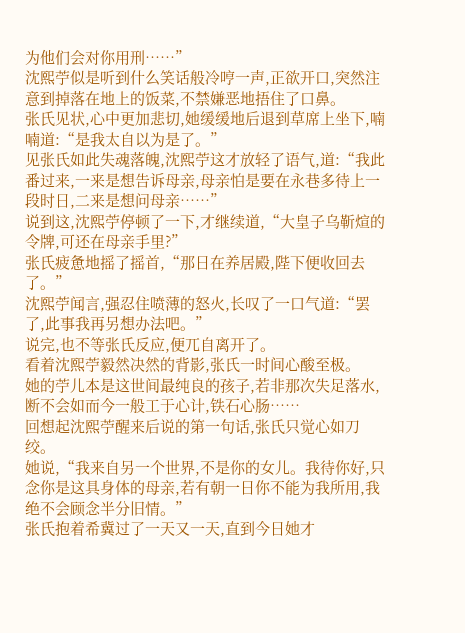为他们会对你用刑……”
沈熙苧似是听到什么笑话般冷哼一声,正欲开口,突然注意到掉落在地上的饭菜,不禁嫌恶地捂住了口鼻。
张氏见状,心中更加悲切,她缓缓地后退到草席上坐下,喃喃道:“是我太自以为是了。”
见张氏如此失魂落魄,沈熙苧这才放轻了语气,道:“我此番过来,一来是想告诉母亲,母亲怕是要在永巷多待上一段时日,二来是想问母亲……”
说到这,沈熙苧停顿了一下,才继续道,“大皇子乌靳煊的令牌,可还在母亲手里?”
张氏疲惫地摇了摇首,“那日在养居殿,陛下便收回去了。”
沈熙苧闻言,强忍住喷薄的怒火,长叹了一口气道:“罢了,此事我再另想办法吧。”
说完,也不等张氏反应,便兀自离开了。
看着沈熙苧毅然决然的背影,张氏一时间心酸至极。
她的苧儿本是这世间最纯良的孩子,若非那次失足落水,断不会如而今一般工于心计,铁石心肠……
回想起沈熙苧醒来后说的第一句话,张氏只觉心如刀绞。
她说,“我来自另一个世界,不是你的女儿。我待你好,只念你是这具身体的母亲,若有朝一日你不能为我所用,我绝不会顾念半分旧情。”
张氏抱着希冀过了一天又一天,直到今日她才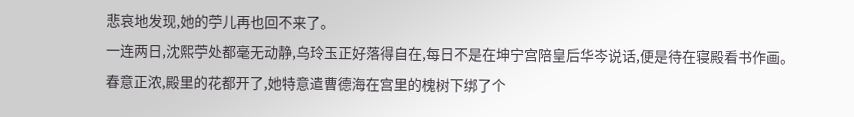悲哀地发现,她的苧儿再也回不来了。
一连两日,沈熙苧处都毫无动静,乌玲玉正好落得自在,每日不是在坤宁宫陪皇后华岑说话,便是待在寝殿看书作画。
春意正浓,殿里的花都开了,她特意遣曹德海在宫里的槐树下绑了个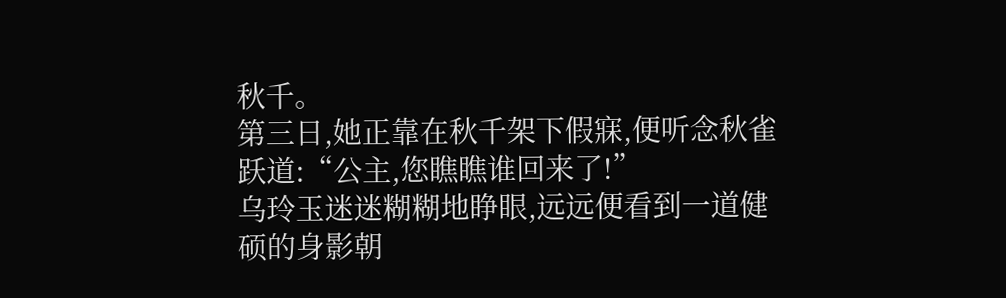秋千。
第三日,她正靠在秋千架下假寐,便听念秋雀跃道:“公主,您瞧瞧谁回来了!”
乌玲玉迷迷糊糊地睁眼,远远便看到一道健硕的身影朝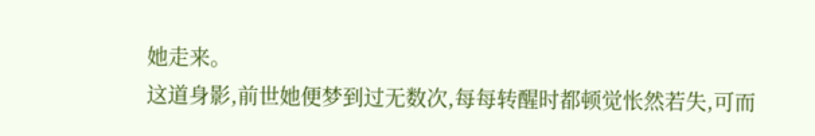她走来。
这道身影,前世她便梦到过无数次,每每转醒时都顿觉怅然若失,可而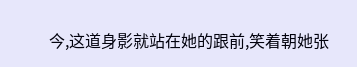今,这道身影就站在她的跟前,笑着朝她张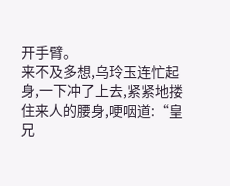开手臂。
来不及多想,乌玲玉连忙起身,一下冲了上去,紧紧地搂住来人的腰身,哽咽道:“皇兄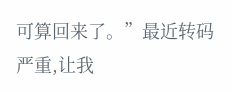可算回来了。”最近转码严重,让我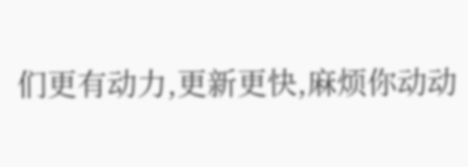们更有动力,更新更快,麻烦你动动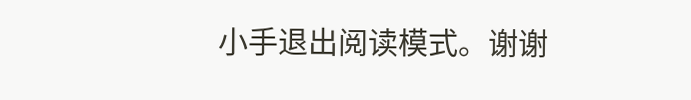小手退出阅读模式。谢谢